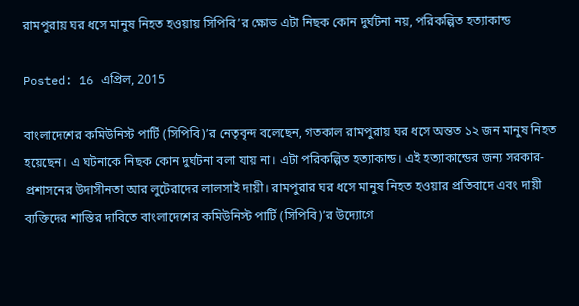রামপুরায় ঘর ধসে মানুষ নিহত হওয়ায় সিপিবি’র ক্ষোভ এটা নিছক কোন দুর্ঘটনা নয়, পরিকল্পিত হত্যাকান্ড

Posted: 16 এপ্রিল, 2015

বাংলাদেশের কমিউনিস্ট পার্টি (সিপিবি)’র নেতৃবৃন্দ বলেছেন, গতকাল রামপুরায় ঘর ধসে অন্তত ১২ জন মানুষ নিহত হয়েছেন। এ ঘটনাকে নিছক কোন দুর্ঘটনা বলা যায় না। এটা পরিকল্পিত হত্যাকান্ড। এই হত্যাকান্ডের জন্য সরকার-প্রশাসনের উদাসীনতা আর লুটেরাদের লালসাই দায়ী। রামপুরার ঘর ধসে মানুষ নিহত হওয়ার প্রতিবাদে এবং দায়ী ব্যক্তিদের শাস্তির দাবিতে বাংলাদেশের কমিউনিস্ট পার্টি (সিপিবি)’র উদ্যোগে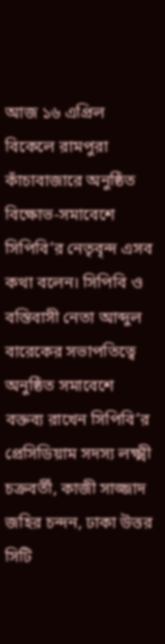আজ ১৬ এপ্রিল বিকেলে রামপুরা কাঁচাবাজারে অনুষ্ঠিত বিক্ষোভ-সমাবেশে সিপিবি’র নেতৃবৃন্দ এসব কথা বলেন। সিপিবি ও বস্তিবাসী নেতা আব্দুল বারেকের সভাপতিত্বে অনুষ্ঠিত সমাবেশে বক্তব্য রাখেন সিপিবি’র প্রেসিডিয়াম সদস্য লক্ষ্মী চক্রবর্তী, কাজী সাজ্জাদ জহির চন্দন, ঢাকা উত্তর সিটি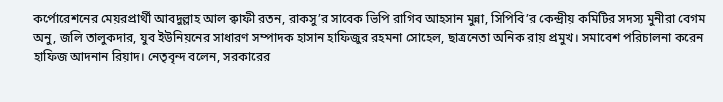কর্পোরেশনের মেয়রপ্রার্থী আবদুল্লাহ আল ক্বাফী রতন, রাকসু’র সাবেক ভিপি রাগিব আহসান মুন্না, সিপিবি’র কেন্দ্রীয় কমিটির সদস্য মুনীরা বেগম অনু, জলি তালুকদার, যুব ইউনিয়নের সাধারণ সম্পাদক হাসান হাফিজুর রহমনা সোহেল, ছাত্রনেতা অনিক রায় প্রমুখ। সমাবেশ পরিচালনা করেন হাফিজ আদনান রিয়াদ। নেতৃবৃন্দ বলেন, সরকারের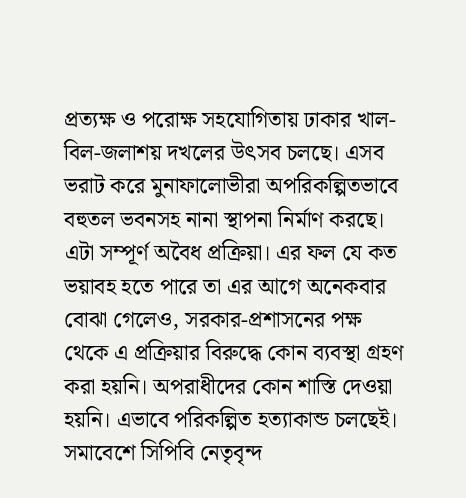প্রত্যক্ষ ও পরোক্ষ সহযোগিতায় ঢাকার খাল-বিল-জলাশয় দখলের উৎসব চলছে। এসব ভরাট করে মুনাফালোভীরা অপরিকল্পিতভাবে বহুতল ভবনসহ নানা স্থাপনা নির্মাণ করছে। এটা সম্পূর্ণ অবৈধ প্রক্রিয়া। এর ফল যে কত ভয়াবহ হতে পারে তা এর আগে অনেকবার বোঝা গেলেও, সরকার-প্রশাসনের পক্ষ থেকে এ প্রক্রিয়ার বিরুদ্ধে কোন ব্যবস্থা গ্রহণ করা হয়নি। অপরাধীদের কোন শাস্তি দেওয়া হয়নি। এভাবে পরিকল্পিত হত্যাকান্ড চলছেই। সমাবেশে সিপিবি নেতৃবৃন্দ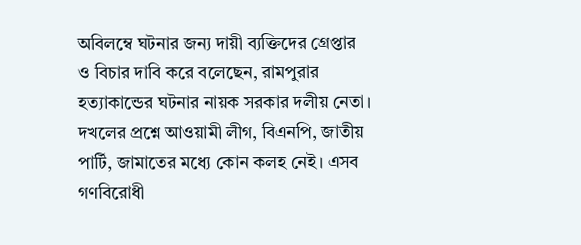অবিলম্বে ঘটনার জন্য দায়ী ব্যক্তিদের গ্রেপ্তার ও বিচার দাবি করে বলেছেন, রামপুরার হত্যাকান্ডের ঘটনার নায়ক সরকার দলীয় নেতা। দখলের প্রশ্নে আওয়ামী লীগ, বিএনপি, জাতীয় পার্টি, জামাতের মধ্যে কোন কলহ নেই। এসব গণবিরোধী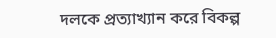দলকে প্রত্যাখ্যান করে বিকল্প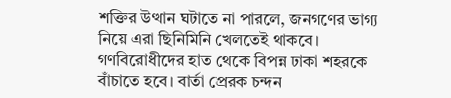শক্তির উত্থান ঘটাতে না পারলে, জনগণের ভাগ্য নিয়ে এরা ছিনিমিনি খেলতেই থাকবে। গণবিরোধীদের হাত থেকে বিপন্ন ঢাকা শহরকে বাঁচাতে হবে। বার্তা প্রেরক চন্দন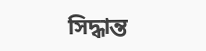সিদ্ধান্ত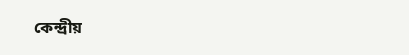কেন্দ্রীয়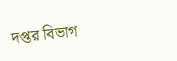দপ্তর বিভাগ